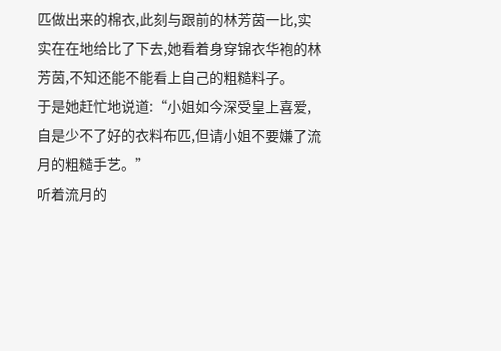匹做出来的棉衣,此刻与跟前的林芳茵一比,实实在在地给比了下去,她看着身穿锦衣华袍的林芳茵,不知还能不能看上自己的粗糙料子。
于是她赶忙地说道:“小姐如今深受皇上喜爱,自是少不了好的衣料布匹,但请小姐不要嫌了流月的粗糙手艺。”
听着流月的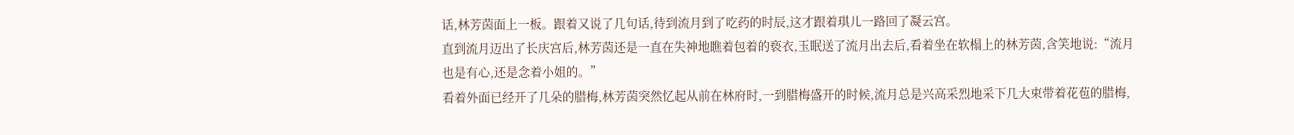话,林芳茵面上一板。跟着又说了几句话,待到流月到了吃药的时辰,这才跟着琪儿一路回了凝云宫。
直到流月迈出了长庆宫后,林芳茵还是一直在失神地瞧着包着的亵衣,玉眠送了流月出去后,看着坐在软榻上的林芳茵,含笑地说:“流月也是有心,还是念着小姐的。”
看着外面已经开了几朵的腊梅,林芳茵突然忆起从前在林府时,一到腊梅盛开的时候,流月总是兴高采烈地采下几大束带着花苞的腊梅,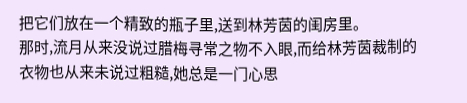把它们放在一个精致的瓶子里,送到林芳茵的闺房里。
那时,流月从来没说过腊梅寻常之物不入眼,而给林芳茵裁制的衣物也从来未说过粗糙,她总是一门心思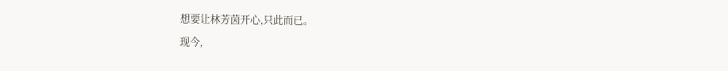想要让林芳茵开心,只此而已。
现今,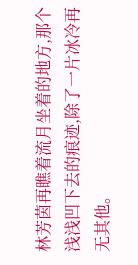林芳茵再瞧着流月坐着的地方,那个浅浅凹下去的痕迹,除了一片冰冷再无其他。